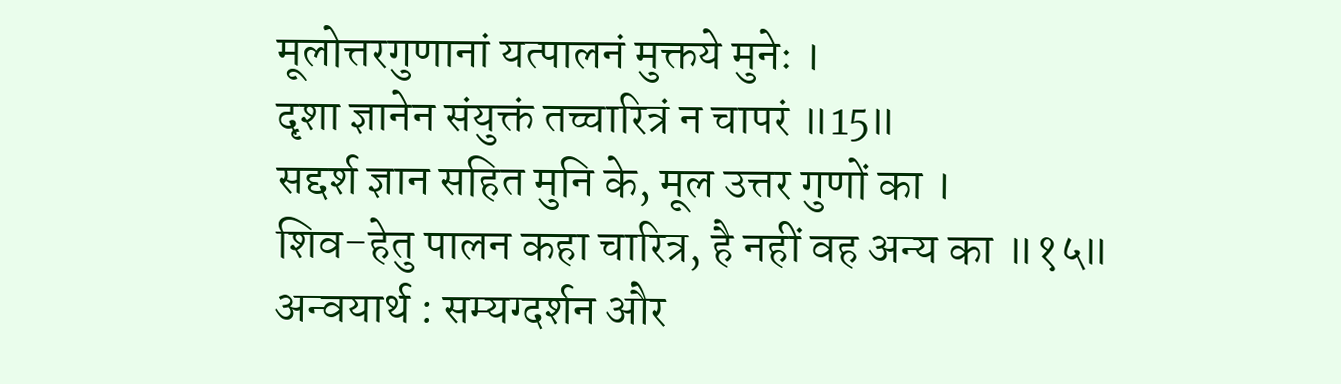मूलोत्तरगुणानां यत्पालनं मुक्तये मुनेः ।
दृशा ज्ञानेन संयुक्तं तच्चारित्रं न चापरं ॥15॥
सद्दर्श ज्ञान सहित मुनि के, मूल उत्तर गुणों का ।
शिव-हेतु पालन कहा चारित्र, है नहीं वह अन्य का ॥१५॥
अन्वयार्थ : सम्यग्दर्शन और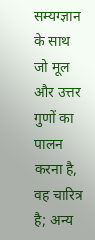सम्यग्ज्ञान के साथ जो मूल और उत्तर गुणों का पालन करना है, वह चारित्र है; अन्य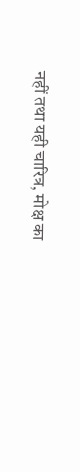नहीं तथा यही चारित्र, मोक्ष का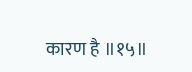कारण है ॥१५॥